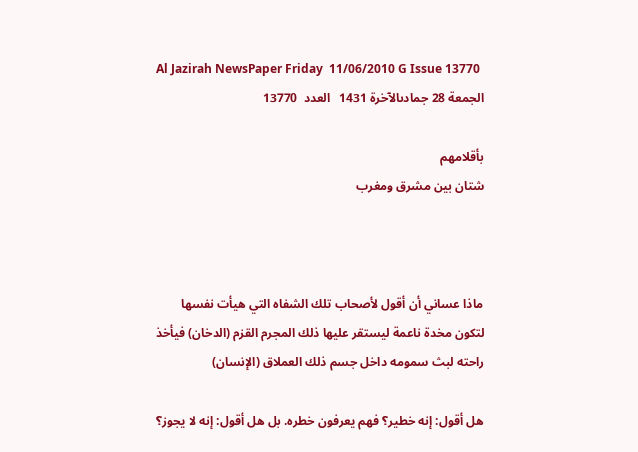Al Jazirah NewsPaper Friday  11/06/2010 G Issue 13770
الجمعة 28 جمادىالآخرة 1431   العدد  13770

بأقلامهم
شتان بين مشرق ومغرب



ماذا عساني أن أقول لأصحاب تلك الشفاه التي هيأت نفسها لتكون مخدة ناعمة ليستقر عليها ذلك المجرم القزم (الدخان) فيأخذ راحته لبث سمومه داخل جسم ذلك العملاق (الإنسان)

هل أقول: إنه خطير؟ فهم يعرفون خطره. بل هل أقول: إنه لا يجوز؟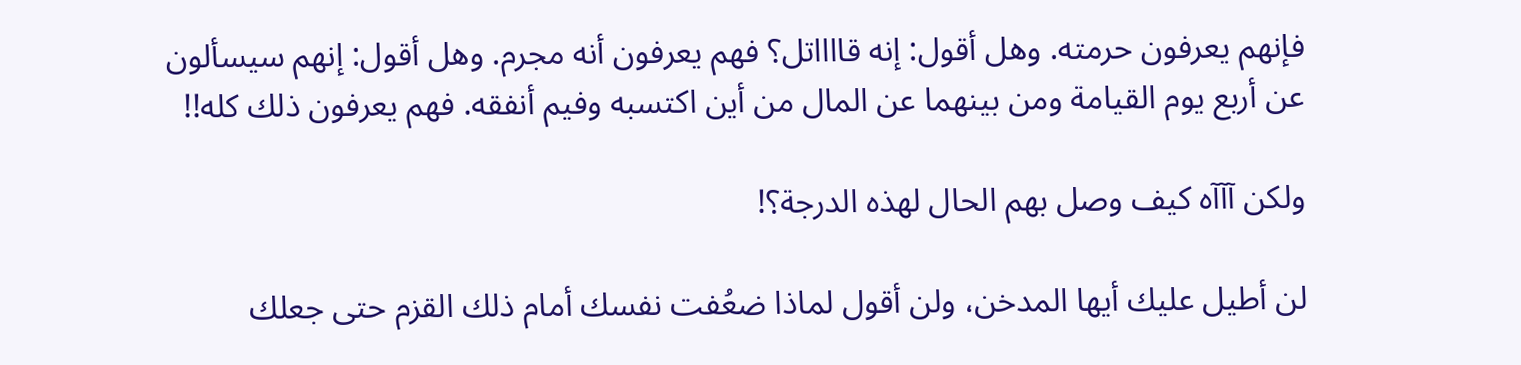فإنهم يعرفون حرمته. وهل أقول: إنه قااااتل؟ فهم يعرفون أنه مجرم. وهل أقول: إنهم سيسألون عن أربع يوم القيامة ومن بينهما عن المال من أين اكتسبه وفيم أنفقه. فهم يعرفون ذلك كله!!

ولكن آآآه كيف وصل بهم الحال لهذه الدرجة؟!

لن أطيل عليك أيها المدخن، ولن أقول لماذا ضعُفت نفسك أمام ذلك القزم حتى جعلك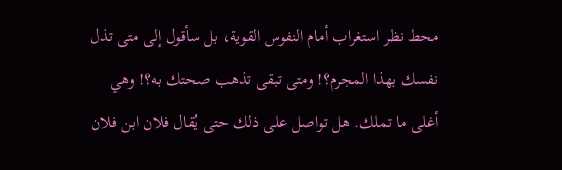محط نظر استغراب أمام النفوس القوية، بل سأقول إلى متى تذل نفسك بهذا المجرم؟! ومتى تبقى تذهب صحتك به؟! وهي أغلى ما تملك. هل تواصل على ذلك حتى يُقال فلان ابن فلان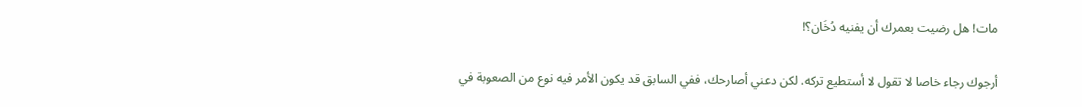مات! هل رضيت بعمرك أن يفنيه دُخَان؟!

أرجوك رجاء خاصا لا تقول لا أستطيع تركه. لكن دعني أصارحك، ففي السابق قد يكون الأمر فيه نوع من الصعوبة في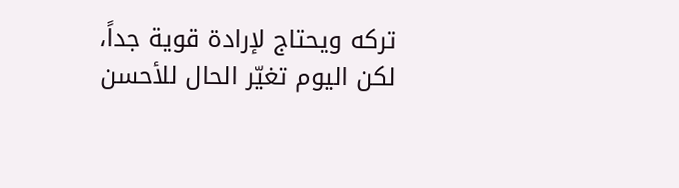تركه ويحتاج لإرادة قوية جداً، لكن اليوم تغيّر الحال للأحسن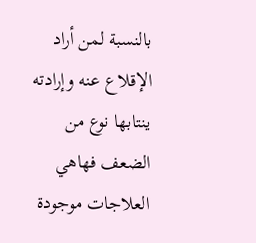بالنسبة لمن أراد الإقلاع عنه وإرادته ينتابها نوع من الضعف فهاهي العلاجات موجودة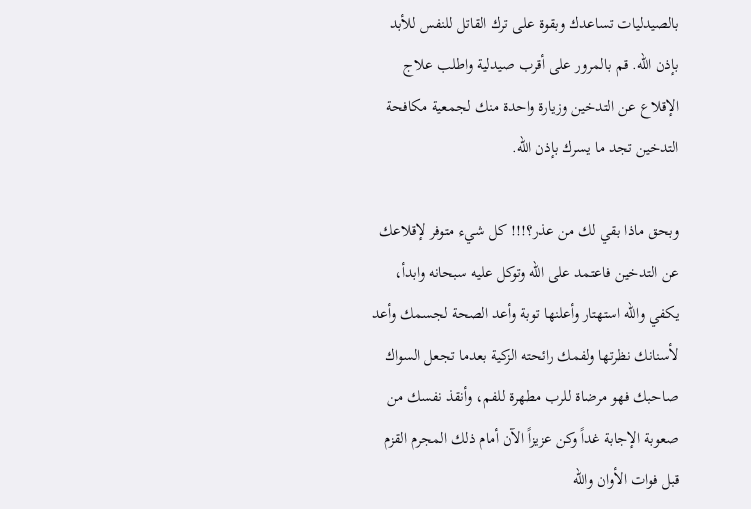بالصيدليات تساعدك وبقوة على ترك القاتل للنفس للأبد بإذن الله. قم بالمرور على أقرب صيدلية واطلب علاج الإقلاع عن التدخين وزيارة واحدة منك لجمعية مكافحة التدخين تجد ما يسرك بإذن الله.

وبحق ماذا بقي لك من عذر؟!!! كل شيء متوفر لإقلاعك عن التدخين فاعتمد على الله وتوكل عليه سبحانه وابدأ، يكفي والله استهتار وأعلنها توبة وأعد الصحة لجسمك وأعد لأسنانك نظرتها ولفمك رائحته الزكية بعدما تجعل السواك صاحبك فهو مرضاة للرب مطهرة للفم، وأنقذ نفسك من صعوبة الإجابة غداً وكن عزيزاً الآن أمام ذلك المجرم القزم قبل فوات الأوان والله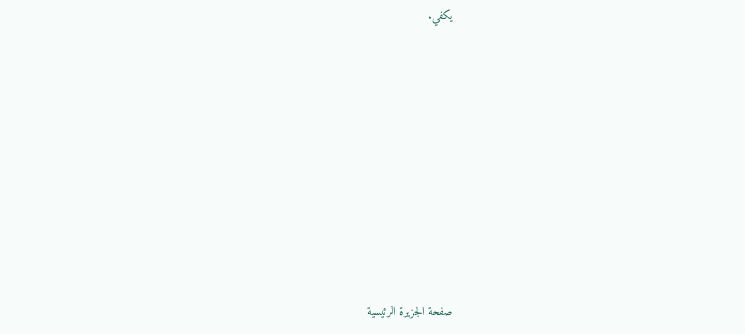يكفي.









صفحة الجزيرة الرئيسية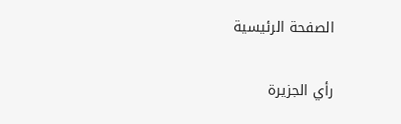الصفحة الرئيسية

رأي الجزيرة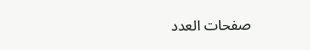صفحات العدد